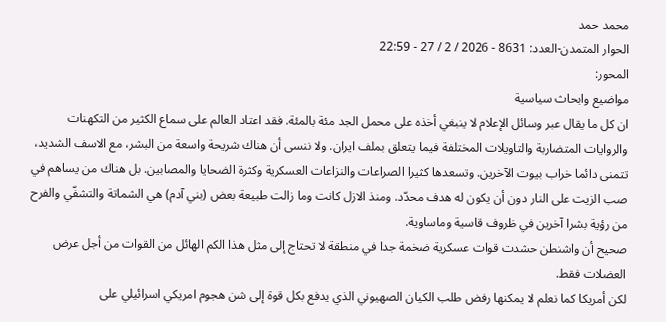محمد حمد
الحوار المتمدن-العدد: 8631 - 2026 / 2 / 27 - 22:59
المحور:
مواضيع وابحاث سياسية
ان كل ما يقال عبر وسائل الإعلام لا ينبغي أخذه على محمل الجد مئة بالمئة. فقد اعتاد العالم على سماع الكثير من التكهنات والروايات المتضاربة والتاويلات المختلفة فيما يتعلق بملف ايران. ولا ننسى أن هناك شريحة واسعة من البشر، مع الاسف الشديد، تتمنى دائما خراب بيوت الآخرين. وتسعدها كثيرا الصراعات والنزاعات العسكرية وكثرة الضحايا والمصابين. بل هناك من يساهم في صب الزيت على النار دون أن يكون له هدف محدّد. ومنذ الازل كانت وما زالت طبيعة بعض (بني آدم) هي الشماتة والتشفّي والفرح من رؤية بشرا آخرين في ظروف قاسية وماساوية.
صحيح أن واشنطن حشدت قوات عسكرية ضخمة جدا في منطقة لا تحتاج إلى مثل هذا الكم الهائل من القوات من أجل عرض العضلات فقط.
لكن أمريكا كما نعلم لا يمكنها رفض طلب الكيان الصهيوني الذي يدفع بكل قوة إلى شن هجوم امريكي اسرائيلي على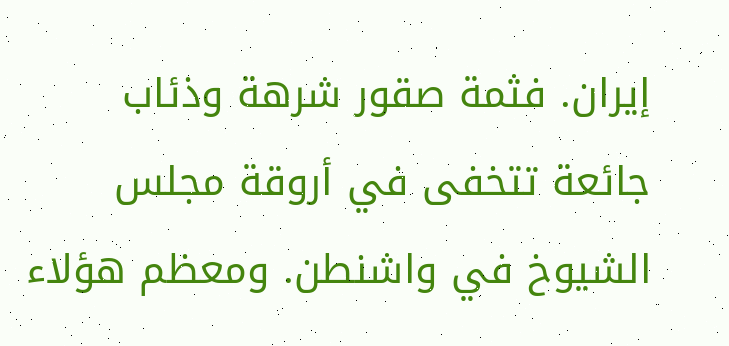إيران. فثمة صقور شرهة وذئاب جائعة تتخفى في أروقة مجلس الشيوخ في واشنطن. ومعظم هؤلاء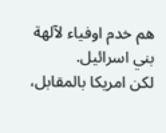هم خدم اوفياء لآلهة بني اسرائيل.
لكن امريكا بالمقابل،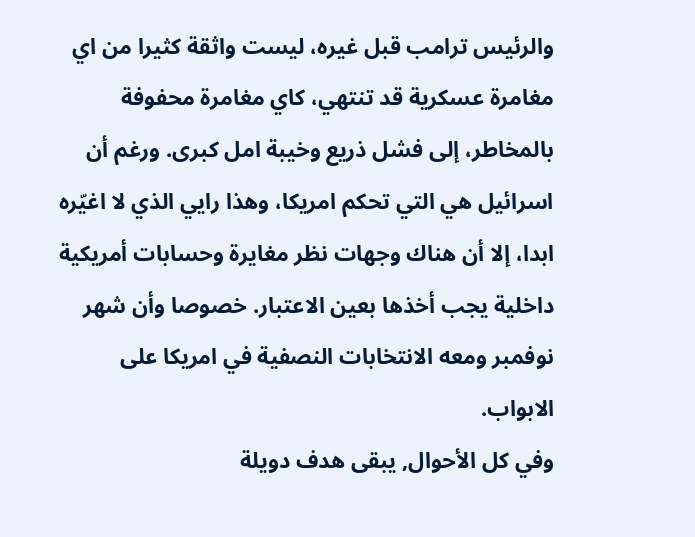والرئيس ترامب قبل غيره، ليست واثقة كثيرا من اي مغامرة عسكرية قد تنتهي، كاي مغامرة محفوفة بالمخاطر، إلى فشل ذريع وخيبة امل كبرى. ورغم أن اسرائيل هي التي تحكم امريكا، وهذا رايي الذي لا اغيّره ابدا، إلا أن هناك وجهات نظر مغايرة وحسابات أمريكية داخلية يجب أخذها بعين الاعتبار. خصوصا وأن شهر نوفمبر ومعه الانتخابات النصفية في امريكا على الابواب.
وفي كل الأحوال, يبقى هدف دويلة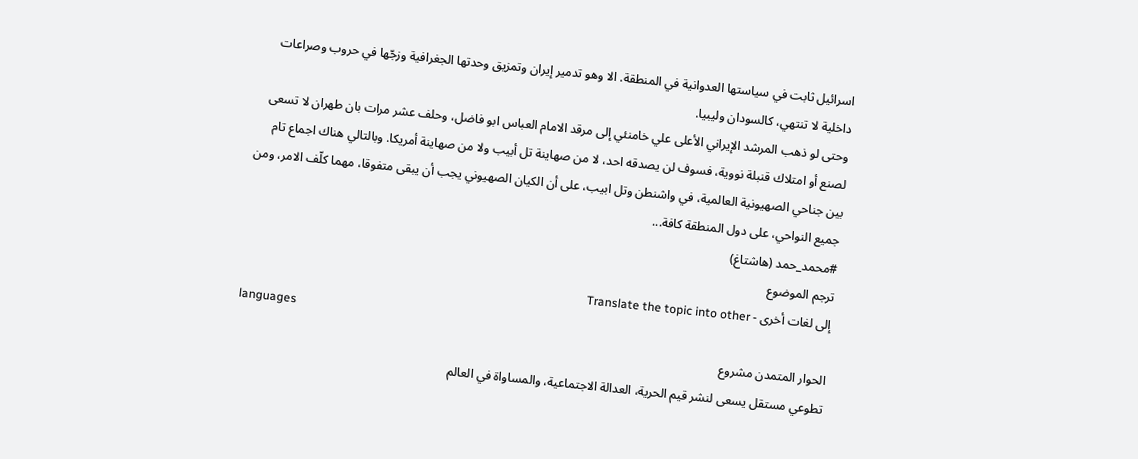اسرائيل ثابت في سياستها العدوانية في المنطقة. الا وهو تدمير إيران وتمزيق وحدتها الجغرافية وزجّها في حروب وصراعات داخلية لا تنتهي، كالسودان وليبيا.
وحتى لو ذهب المرشد الإيراني الأعلى علي خامنئي إلى مرقد الامام العباس ابو فاضل، وحلف عشر مرات بان طهران لا تسعى لصنع أو امتلاك قنبلة نووية، فسوف لن يصدقه احد، لا من صهاينة تل أبيب ولا من صهاينة أمريكا. وبالتالي هناك اجماع تام بين جناحي الصهيونية العالمية، في واشنطن وتل ابيب، على أن الكيان الصهيوني يجب أن يبقى متفوقا، مهما كلّف الامر، ومن جميع النواحي، على دول المنطقة كافة...
#محمد_حمد (هاشتاغ)
ترجم الموضوع
إلى لغات أخرى - Translate the topic into other
languages
الحوار المتمدن مشروع
تطوعي مستقل يسعى لنشر قيم الحرية، العدالة الاجتماعية، والمساواة في العالم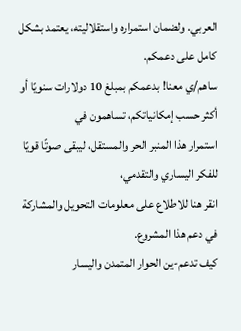العربي. ولضمان استمراره واستقلاليته، يعتمد بشكل كامل على دعمكم.
ساهم/ي معنا! بدعمكم بمبلغ 10 دولارات سنويًا أو أكثر حسب إمكانياتكم، تساهمون في
استمرار هذا المنبر الحر والمستقل، ليبقى صوتًا قويًا للفكر اليساري والتقدمي،
انقر هنا للاطلاع على معلومات التحويل والمشاركة
في دعم هذا المشروع.
كيف تدعم-ين الحوار المتمدن واليسار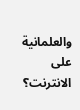والعلمانية
على الانترنت؟